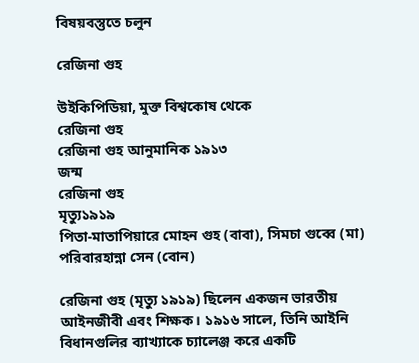বিষয়বস্তুতে চলুন

রেজিনা গুহ

উইকিপিডিয়া, মুক্ত বিশ্বকোষ থেকে
রেজিনা গুহ
রেজিনা গুহ আনুমানিক ১৯১৩
জন্ম
রেজিনা গুহ
মৃত্যু১৯১৯
পিতা-মাতাপিয়ারে মোহন গুহ (বাবা), সিমচা গুব্বে (মা)
পরিবারহান্না সেন (বোন)

রেজিনা গুহ (মৃত্যু ১৯১৯) ছিলেন একজন ভারতীয় আইনজীবী এবং শিক্ষক। ১৯১৬ সালে, তিনি আইনি বিধানগুলির ব্যাখ্যাকে চ্যালেঞ্জ করে একটি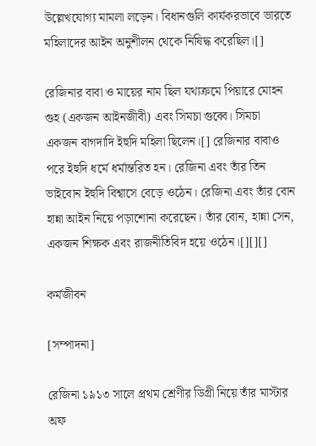উল্লেখযোগ্য মামলা লড়েন। বিধানগুলি কার্যকরভাবে ভারতে মহিলাদের আইন অনুশীলন থেকে নিষিদ্ধ করেছিল।[]

রেজিনার বাবা ও মায়ের নাম ছিল যথাক্রমে পিয়ারে মোহন গুহ (একজন আইনজীবী) এবং সিমচা গুব্বে। সিমচা একজন বাগদাদি ইহুদি মহিলা ছিলেন।[] রেজিনার বাবাও পরে ইহুদি ধর্মে ধর্মান্তরিত হন। রেজিনা এবং তাঁর তিন ভাইবোন ইহুদি বিশ্বাসে বেড়ে ওঠেন। রেজিনা এবং তাঁর বোন হান্না আইন নিয়ে পড়াশোনা করেছেন। তাঁর বোন, হান্না সেন, একজন শিক্ষক এবং রাজনীতিবিদ হয়ে ওঠেন।[][][]

কর্মজীবন

[সম্পাদনা]

রেজিনা ১৯১৩ সালে প্রথম শ্রেণীর ডিগ্রী নিয়ে তাঁর মাস্টার অফ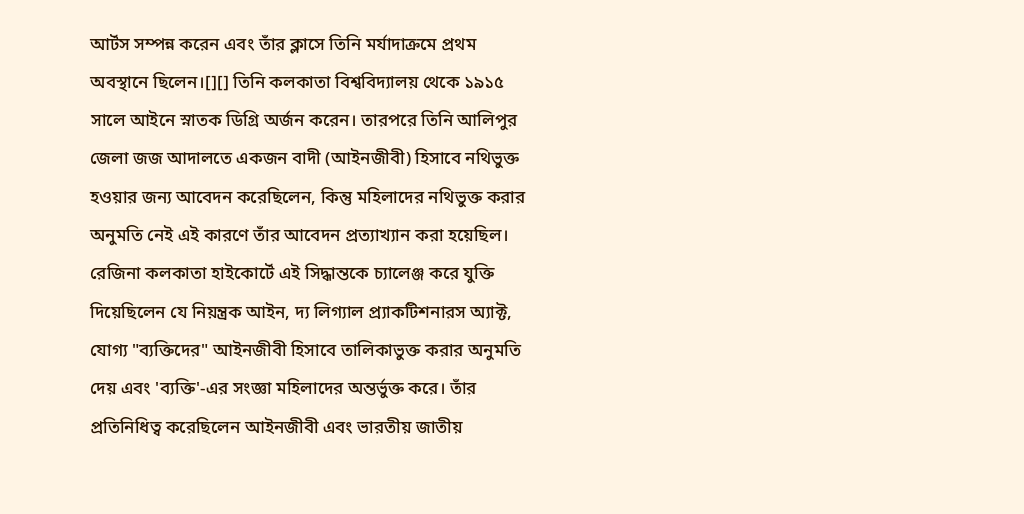আর্টস সম্পন্ন করেন এবং তাঁর ক্লাসে তিনি মর্যাদাক্রমে প্রথম অবস্থানে ছিলেন।[][] তিনি কলকাতা বিশ্ববিদ্যালয় থেকে ১৯১৫ সালে আইনে স্নাতক ডিগ্রি অর্জন করেন। তারপরে তিনি আলিপুর জেলা জজ আদালতে একজন বাদী (আইনজীবী) হিসাবে নথিভুক্ত হওয়ার জন্য আবেদন করেছিলেন, কিন্তু মহিলাদের নথিভুক্ত করার অনুমতি নেই এই কারণে তাঁর আবেদন প্রত্যাখ্যান করা হয়েছিল। রেজিনা কলকাতা হাইকোর্টে এই সিদ্ধান্তকে চ্যালেঞ্জ করে যুক্তি দিয়েছিলেন যে নিয়ন্ত্রক আইন, দ্য লিগ্যাল প্র্যাকটিশনারস অ্যাক্ট, যোগ্য "ব্যক্তিদের" আইনজীবী হিসাবে তালিকাভুক্ত করার অনুমতি দেয় এবং 'ব্যক্তি'-এর সংজ্ঞা মহিলাদের অন্তর্ভুক্ত করে। তাঁর প্রতিনিধিত্ব করেছিলেন আইনজীবী এবং ভারতীয় জাতীয়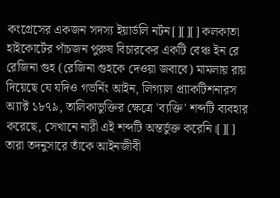কংগ্রেসের একজন সদস্য ইয়ার্ডলি নর্টন[][][] কলকাতা হাইকোর্টের পাঁচজন পুরুষ বিচারকের একটি বেঞ্চ ইন রে রেজিনা গুহ (রেজিনা গুহকে দেওয়া জবাবে) মামলায় রায় দিয়েছে যে যদিও গভর্নিং আইন, লিগ্যাল প্র্যাকটিশনারস অ্যাক্ট ১৮৭৯, তালিকাভুক্তির ক্ষেত্রে 'ব্যক্তি' শব্দটি ব্যবহার করেছে, সেখানে নারী এই শব্দটি অন্তর্ভুক্ত করেনি।[][] তারা তদনুসারে তাঁকে আইনজীবী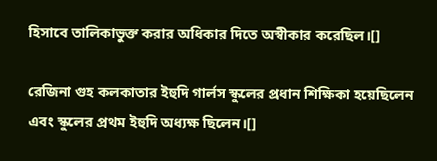হিসাবে তালিকাভুক্ত করার অধিকার দিতে অস্বীকার করেছিল।[]

রেজিনা গুহ কলকাতার ইহুদি গার্লস স্কুলের প্রধান শিক্ষিকা হয়েছিলেন এবং স্কুলের প্রথম ইহুদি অধ্যক্ষ ছিলেন।[]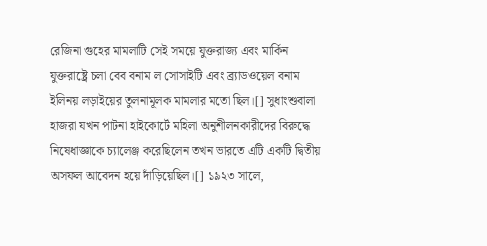রেজিনা গুহের মামলাটি সেই সময়ে যুক্তরাজ্য এবং মার্কিন যুক্তরাষ্ট্রে চলা বেব বনাম ল সোসাইটি এবং ব্র্যাডওয়েল বনাম ইলিনয় লড়াইয়ের তুলনামূলক মামলার মতো ছিল।[] সুধাংশুবালা হাজরা যখন পাটনা হাইকোর্টে মহিলা অনুশীলনকারীদের বিরুদ্ধে নিষেধাজ্ঞাকে চ্যালেঞ্জ করেছিলেন তখন ভারতে এটি একটি দ্বিতীয় অসফল আবেদন হয়ে দাঁড়িয়েছিল।[] ১৯২৩ সালে,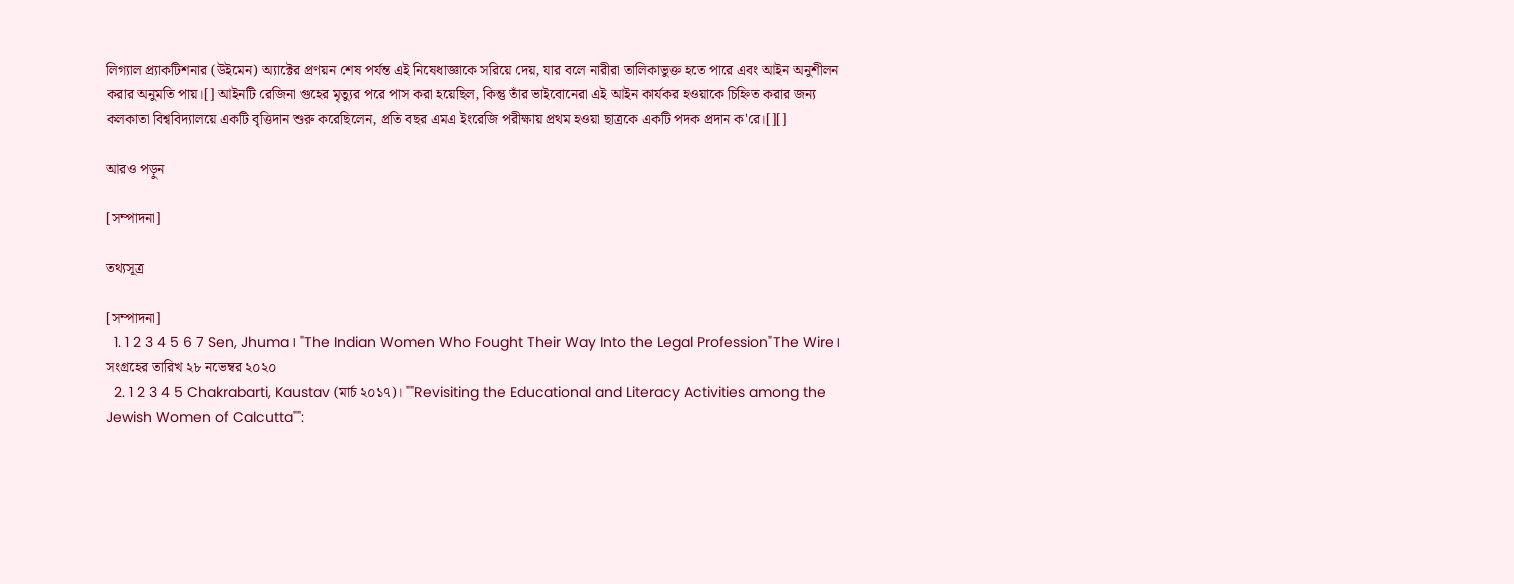লিগ্যাল প্র্যাকটিশনার (উইমেন) অ্যাক্টের প্রণয়ন শেষ পর্যন্ত এই নিষেধাজ্ঞাকে সরিয়ে দেয়, যার বলে নারীরা তালিকাভুক্ত হতে পারে এবং আইন অনুশীলন করার অনুমতি পায়।[] আইনটি রেজিনা গুহের মৃত্যুর পরে পাস করা হয়েছিল, কিন্তু তাঁর ভাইবোনেরা এই আইন কার্যকর হওয়াকে চিহ্নিত করার জন্য কলকাতা বিশ্ববিদ্যালয়ে একটি বৃত্তিদান শুরু করেছিলেন, প্রতি বছর এমএ ইংরেজি পরীক্ষায় প্রথম হওয়া ছাত্রকে একটি পদক প্রদান ক'রে।[][]

আরও পড়ুন

[সম্পাদনা]

তথ্যসূত্র

[সম্পাদনা]
  1. 1 2 3 4 5 6 7 Sen, Jhuma। "The Indian Women Who Fought Their Way Into the Legal Profession"The Wire। সংগ্রহের তারিখ ২৮ নভেম্বর ২০২০
  2. 1 2 3 4 5 Chakrabarti, Kaustav (মার্চ ২০১৭)। ""Revisiting the Educational and Literacy Activities among the Jewish Women of Calcutta"":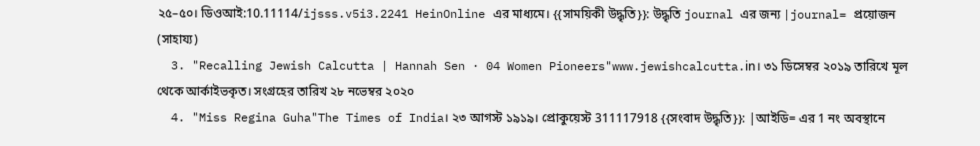২৫–৫০। ডিওআই:10.11114/ijsss.v5i3.2241 HeinOnline এর মাধ্যমে। {{সাময়িকী উদ্ধৃতি}}: উদ্ধৃতি journal এর জন্য |journal= প্রয়োজন (সাহায্য)
  3. "Recalling Jewish Calcutta | Hannah Sen · 04 Women Pioneers"www.jewishcalcutta.in। ৩১ ডিসেম্বর ২০১৯ তারিখে মূল থেকে আর্কাইভকৃত। সংগ্রহের তারিখ ২৮ নভেম্বর ২০২০
  4. "Miss Regina Guha"The Times of India। ২৩ আগস্ট ১৯১৯। প্রোকুয়েস্ট 311117918 {{সংবাদ উদ্ধৃতি}}: |আইডি= এর 1 নং অবস্থানে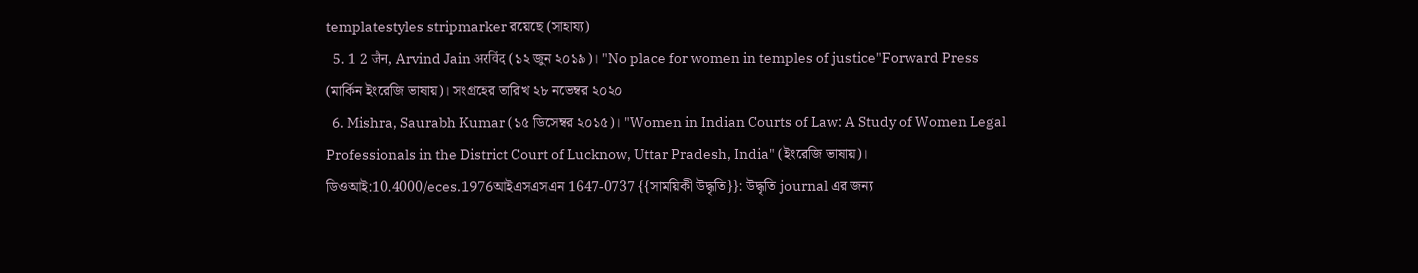templatestyles stripmarker রয়েছে (সাহায্য)
  5. 1 2 जैन, Arvind Jain अरविंद (১২ জুন ২০১৯)। "No place for women in temples of justice"Forward Press (মার্কিন ইংরেজি ভাষায়)। সংগ্রহের তারিখ ২৮ নভেম্বর ২০২০
  6. Mishra, Saurabh Kumar (১৫ ডিসেম্বর ২০১৫)। "Women in Indian Courts of Law: A Study of Women Legal Professionals in the District Court of Lucknow, Uttar Pradesh, India" (ইংরেজি ভাষায়)। ডিওআই:10.4000/eces.1976আইএসএসএন 1647-0737 {{সাময়িকী উদ্ধৃতি}}: উদ্ধৃতি journal এর জন্য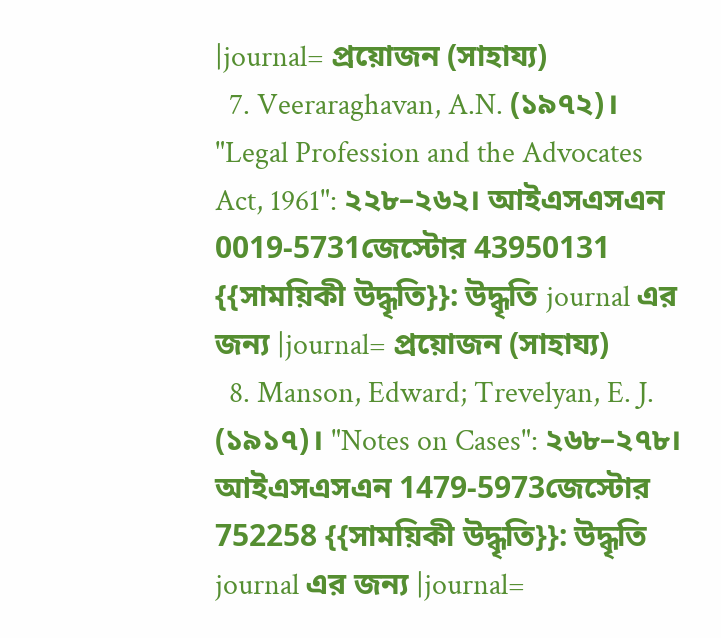|journal= প্রয়োজন (সাহায্য)
  7. Veeraraghavan, A.N. (১৯৭২)। "Legal Profession and the Advocates Act, 1961": ২২৮–২৬২। আইএসএসএন 0019-5731জেস্টোর 43950131 {{সাময়িকী উদ্ধৃতি}}: উদ্ধৃতি journal এর জন্য |journal= প্রয়োজন (সাহায্য)
  8. Manson, Edward; Trevelyan, E. J. (১৯১৭)। "Notes on Cases": ২৬৮–২৭৮। আইএসএসএন 1479-5973জেস্টোর 752258 {{সাময়িকী উদ্ধৃতি}}: উদ্ধৃতি journal এর জন্য |journal=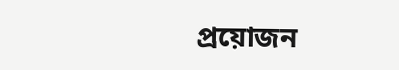প্রয়োজন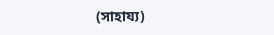(সাহায্য)